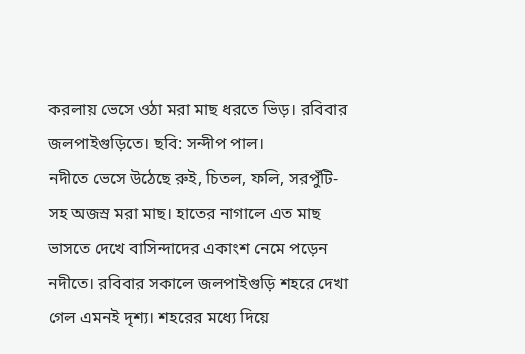করলায় ভেসে ওঠা মরা মাছ ধরতে ভিড়। রবিবার জলপাইগুড়িতে। ছবি: সন্দীপ পাল।
নদীতে ভেসে উঠেছে রুই, চিতল, ফলি, সরপুঁটি-সহ অজস্র মরা মাছ। হাতের নাগালে এত মাছ ভাসতে দেখে বাসিন্দাদের একাংশ নেমে পড়েন নদীতে। রবিবার সকালে জলপাইগুড়ি শহরে দেখা গেল এমনই দৃশ্য। শহরের মধ্যে দিয়ে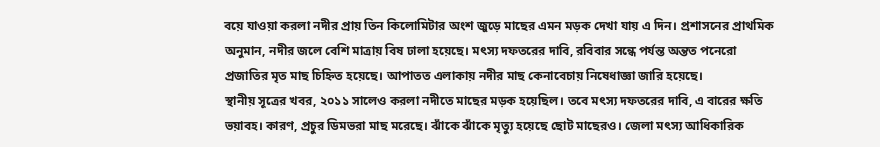বয়ে যাওয়া করলা নদীর প্রায় তিন কিলোমিটার অংশ জুড়ে মাছের এমন মড়ক দেখা যায় এ দিন। প্রশাসনের প্রাথমিক অনুমান, নদীর জলে বেশি মাত্রায় বিষ ঢালা হয়েছে। মৎস্য দফতরের দাবি, রবিবার সন্ধে পর্যন্ত অন্তত পনেরো প্রজাতির মৃত মাছ চিহ্নিত হয়েছে। আপাতত এলাকায় নদীর মাছ কেনাবেচায় নিষেধাজ্ঞা জারি হয়েছে।
স্থানীয় সূত্রের খবর, ২০১১ সালেও করলা নদীতে মাছের মড়ক হয়েছিল। তবে মৎস্য দফতরের দাবি, এ বারের ক্ষতি ভয়াবহ। কারণ, প্রচুর ডিমভরা মাছ মরেছে। ঝাঁকে ঝাঁকে মৃত্যু হয়েছে ছোট মাছেরও। জেলা মৎস্য আধিকারিক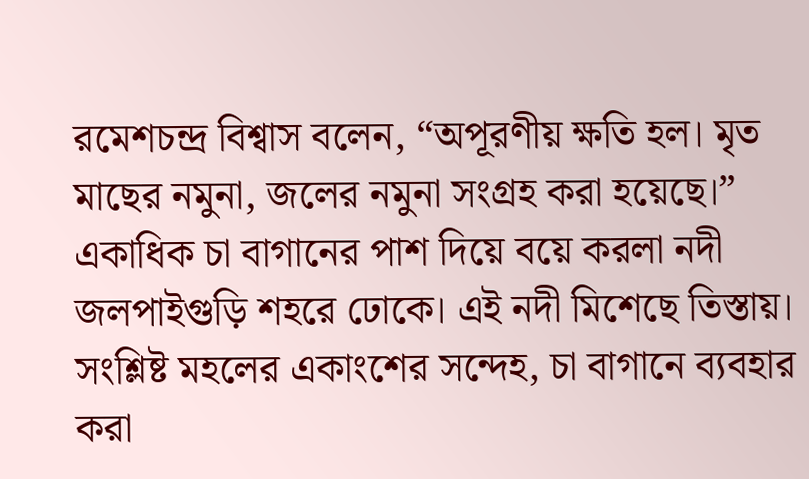রমেশচন্দ্র বিশ্বাস বলেন, “অপূরণীয় ক্ষতি হল। মৃত মাছের নমুনা, জলের নমুনা সংগ্রহ করা হয়েছে।”
একাধিক চা বাগানের পাশ দিয়ে বয়ে করলা নদী জলপাইগুড়ি শহরে ঢোকে। এই নদী মিশেছে তিস্তায়। সংশ্লিষ্ট মহলের একাংশের সন্দেহ, চা বাগানে ব্যবহার করা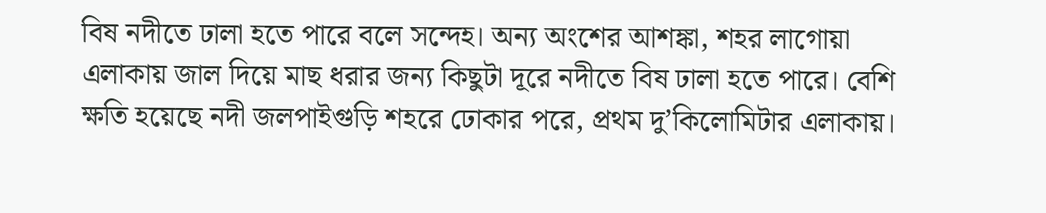বিষ নদীতে ঢালা হতে পারে বলে সন্দেহ। অন্য অংশের আশঙ্কা, শহর লাগোয়া এলাকায় জাল দিয়ে মাছ ধরার জন্য কিছুটা দূরে নদীতে বিষ ঢালা হতে পারে। বেশি ক্ষতি হয়েছে নদী জলপাইগুড়ি শহরে ঢোকার পরে, প্রথম দু’কিলোমিটার এলাকায়।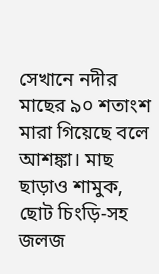সেখানে নদীর মাছের ৯০ শতাংশ মারা গিয়েছে বলে আশঙ্কা। মাছ ছাড়াও শামুক, ছোট চিংড়ি-সহ জলজ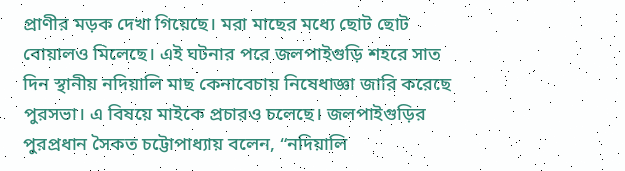প্রাণীর মড়ক দেখা গিয়েছে। মরা মাছের মধ্যে ছোট ছোট বোয়ালও মিলেছে। এই ঘটনার পরে জলপাইগুড়ি শহরে সাত দিন স্থানীয় নদিয়ালি মাছ কেনাবেচায় নিষেধাজ্ঞা জারি করেছে পুরসভা। এ বিষয়ে মাইকে প্রচারও চলেছে। জলপাইগুড়ির পুরপ্রধান সৈকত চট্টোপাধ্যায় বলেন, “নদিয়ালি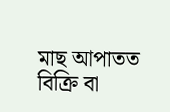মাছ আপাতত বিক্রি বা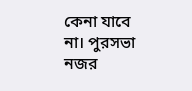কেনা যাবে না। পুরসভা নজর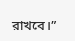রাখবে।”